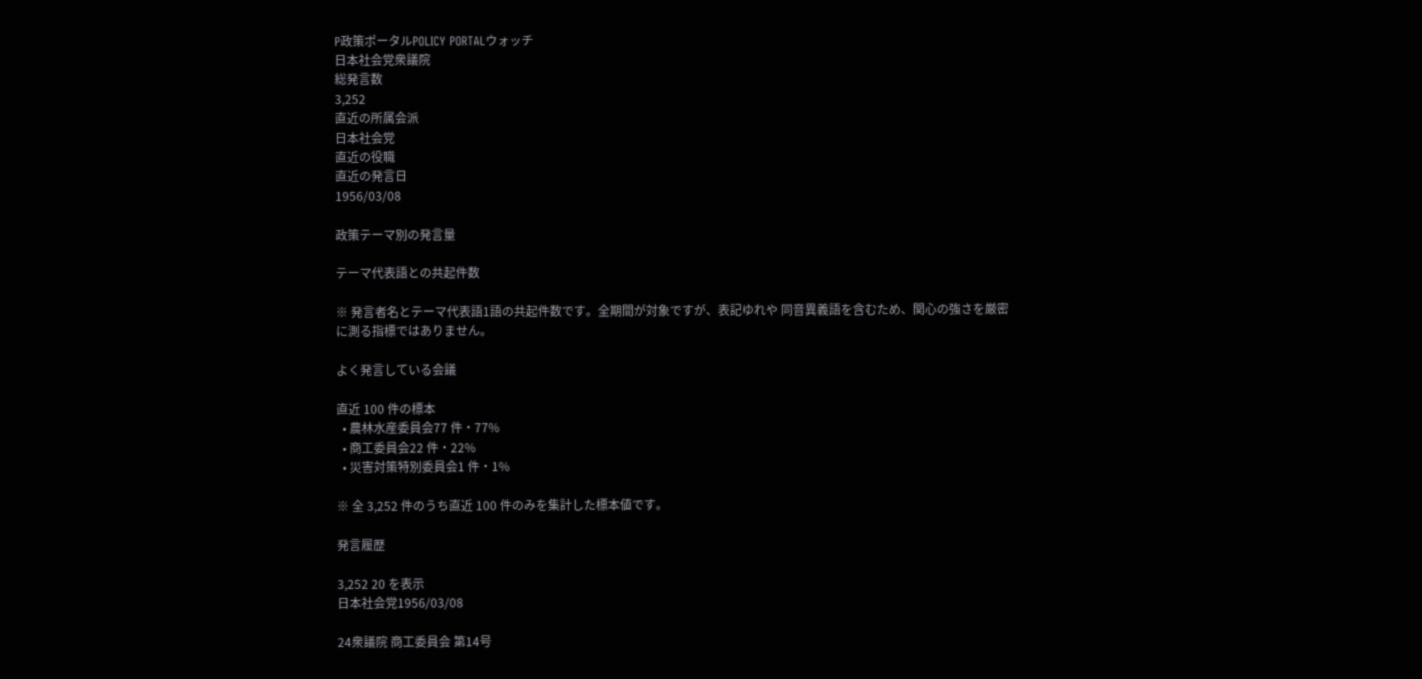P政策ポータルPOLICY PORTALウォッチ
日本社会党衆議院
総発言数
3,252
直近の所属会派
日本社会党
直近の役職
直近の発言日
1956/03/08

政策テーマ別の発言量

テーマ代表語との共起件数

※ 発言者名とテーマ代表語1語の共起件数です。全期間が対象ですが、表記ゆれや 同音異義語を含むため、関心の強さを厳密に測る指標ではありません。

よく発言している会議

直近 100 件の標本
  • 農林水産委員会77 件・77%
  • 商工委員会22 件・22%
  • 災害対策特別委員会1 件・1%

※ 全 3,252 件のうち直近 100 件のみを集計した標本値です。

発言履歴

3,252 20 を表示
日本社会党1956/03/08

24衆議院 商工委員会 第14号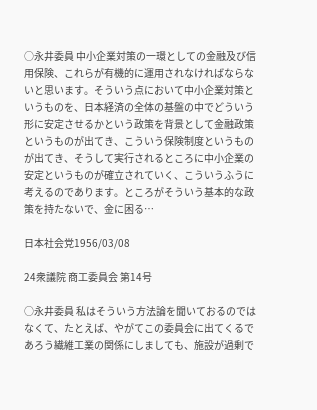○永井委員 中小企業対策の一環としての金融及び信用保険、これらが有機的に運用されなければならないと思います。そういう点において中小企業対策というものを、日本経済の全体の基盤の中でどういう形に安定させるかという政策を背景として金融政策というものが出てき、こういう保険制度というものが出てき、そうして実行されるところに中小企業の安定というものが確立されていく、こういうふうに考えるのであります。ところがそういう基本的な政策を持たないで、金に困る…

日本社会党1956/03/08

24衆議院 商工委員会 第14号

○永井委員 私はそういう方法論を聞いておるのではなくて、たとえば、やがてこの委員会に出てくるであろう繊維工業の関係にしましても、施設が過剰で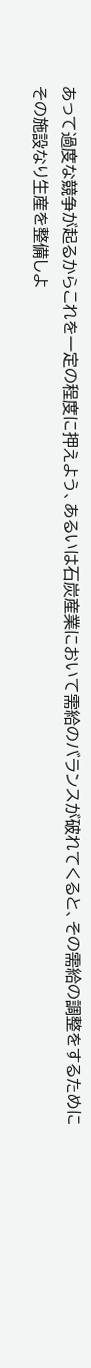あって過度な競争が起るからこれを一定の程度に押えよう、あるいは石炭産業において需給のバランスが破れてくると、その需給の調整をするためにその施設なり生産を整備しよ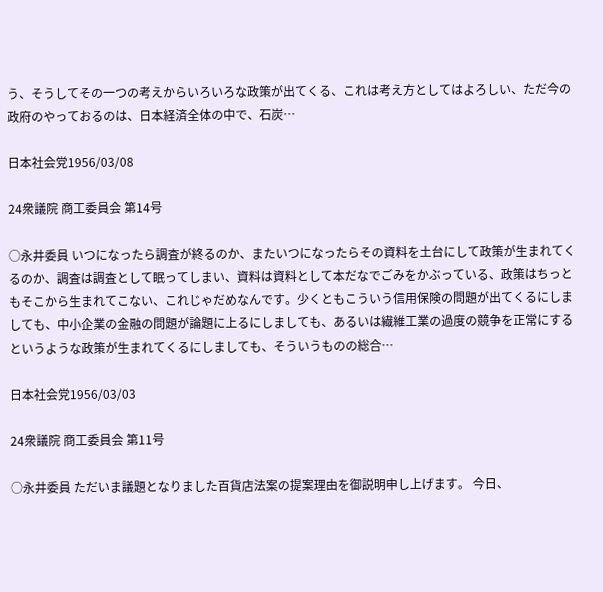う、そうしてその一つの考えからいろいろな政策が出てくる、これは考え方としてはよろしい、ただ今の政府のやっておるのは、日本経済全体の中で、石炭…

日本社会党1956/03/08

24衆議院 商工委員会 第14号

○永井委員 いつになったら調査が終るのか、またいつになったらその資料を土台にして政策が生まれてくるのか、調査は調査として眠ってしまい、資料は資料として本だなでごみをかぶっている、政策はちっともそこから生まれてこない、これじゃだめなんです。少くともこういう信用保険の問題が出てくるにしましても、中小企業の金融の問題が論題に上るにしましても、あるいは繊維工業の過度の競争を正常にするというような政策が生まれてくるにしましても、そういうものの総合…

日本社会党1956/03/03

24衆議院 商工委員会 第11号

○永井委員 ただいま議題となりました百貨店法案の提案理由を御説明申し上げます。 今日、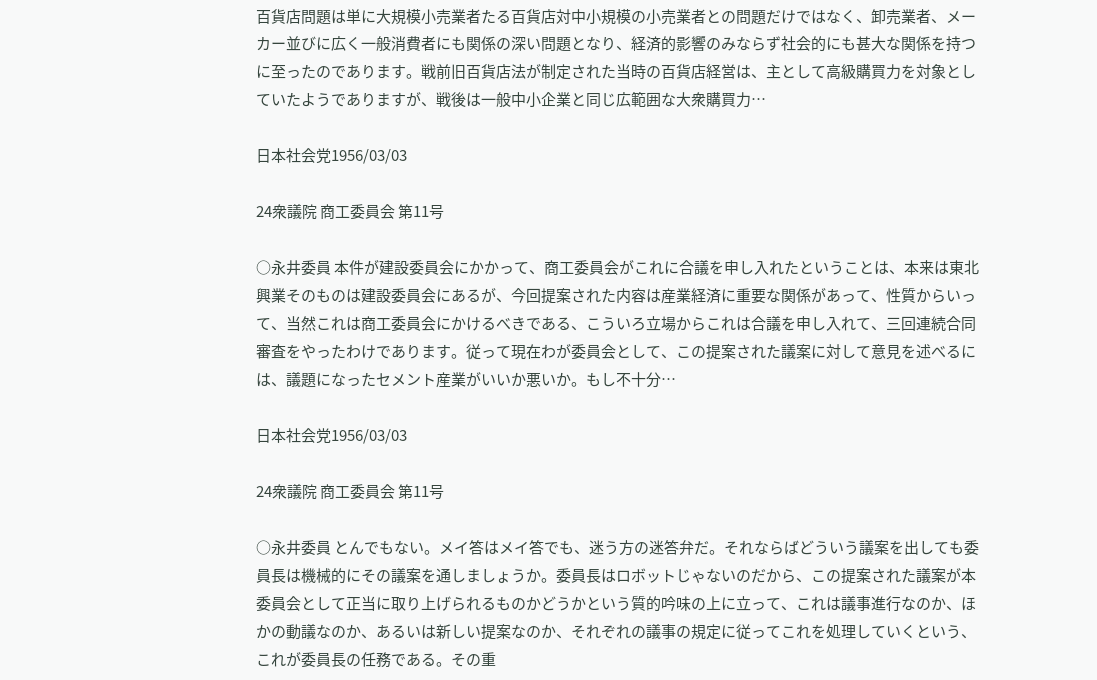百貨店問題は単に大規模小売業者たる百貨店対中小規模の小売業者との問題だけではなく、卸売業者、メーカー並びに広く一般消費者にも関係の深い問題となり、経済的影響のみならず社会的にも甚大な関係を持つに至ったのであります。戦前旧百貨店法が制定された当時の百貨店経営は、主として高級購買力を対象としていたようでありますが、戦後は一般中小企業と同じ広範囲な大衆購買力…

日本社会党1956/03/03

24衆議院 商工委員会 第11号

○永井委員 本件が建設委員会にかかって、商工委員会がこれに合議を申し入れたということは、本来は東北興業そのものは建設委員会にあるが、今回提案された内容は産業経済に重要な関係があって、性質からいって、当然これは商工委員会にかけるべきである、こういろ立場からこれは合議を申し入れて、三回連続合同審査をやったわけであります。従って現在わが委員会として、この提案された議案に対して意見を述べるには、議題になったセメント産業がいいか悪いか。もし不十分…

日本社会党1956/03/03

24衆議院 商工委員会 第11号

○永井委員 とんでもない。メイ答はメイ答でも、迷う方の迷答弁だ。それならばどういう議案を出しても委員長は機械的にその議案を通しましょうか。委員長はロボットじゃないのだから、この提案された議案が本委員会として正当に取り上げられるものかどうかという質的吟味の上に立って、これは議事進行なのか、ほかの動議なのか、あるいは新しい提案なのか、それぞれの議事の規定に従ってこれを処理していくという、これが委員長の任務である。その重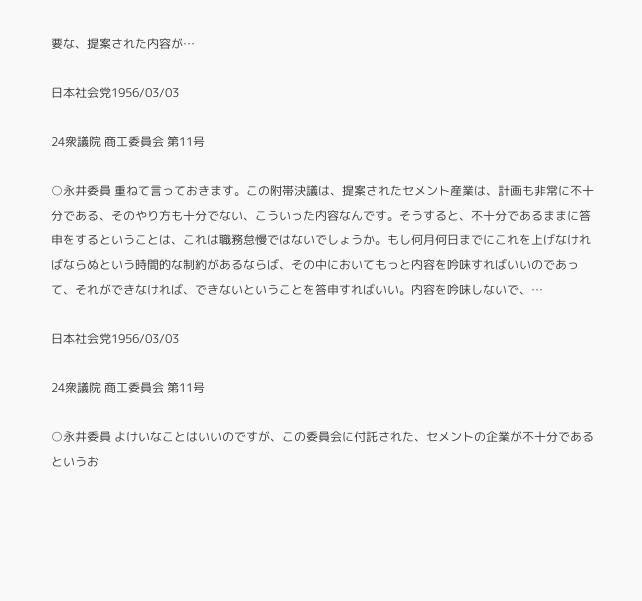要な、提案された内容が…

日本社会党1956/03/03

24衆議院 商工委員会 第11号

○永井委員 重ねて言っておきます。この附帯決議は、提案されたセメント産業は、計画も非常に不十分である、そのやり方も十分でない、こういった内容なんです。そうすると、不十分であるままに答申をするということは、これは職務怠慢ではないでしょうか。もし何月何日までにこれを上げなければならぬという時間的な制約があるならば、その中においてもっと内容を吟味すればいいのであって、それができなければ、できないということを答申すればいい。内容を吟味しないで、…

日本社会党1956/03/03

24衆議院 商工委員会 第11号

○永井委員 よけいなことはいいのですが、この委員会に付託された、セメントの企業が不十分であるというお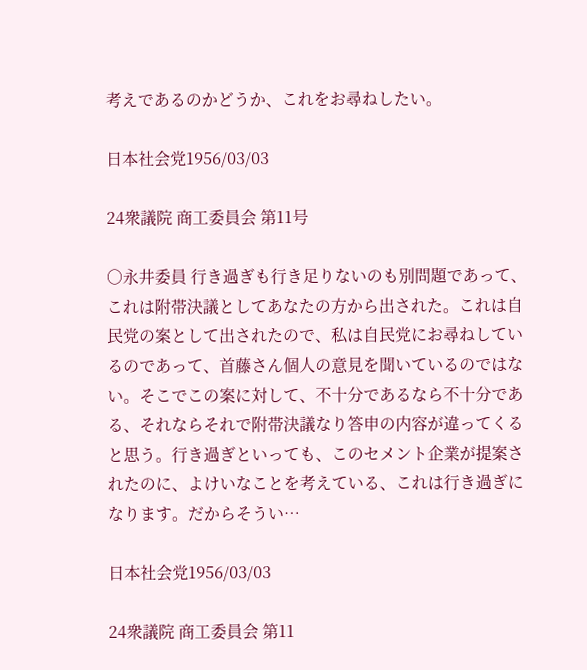考えであるのかどうか、これをお尋ねしたい。

日本社会党1956/03/03

24衆議院 商工委員会 第11号

○永井委員 行き過ぎも行き足りないのも別問題であって、これは附帯決議としてあなたの方から出された。これは自民党の案として出されたので、私は自民党にお尋ねしているのであって、首藤さん個人の意見を聞いているのではない。そこでこの案に対して、不十分であるなら不十分である、それならそれで附帯決議なり答申の内容が違ってくると思う。行き過ぎといっても、このセメント企業が提案されたのに、よけいなことを考えている、これは行き過ぎになります。だからそうい…

日本社会党1956/03/03

24衆議院 商工委員会 第11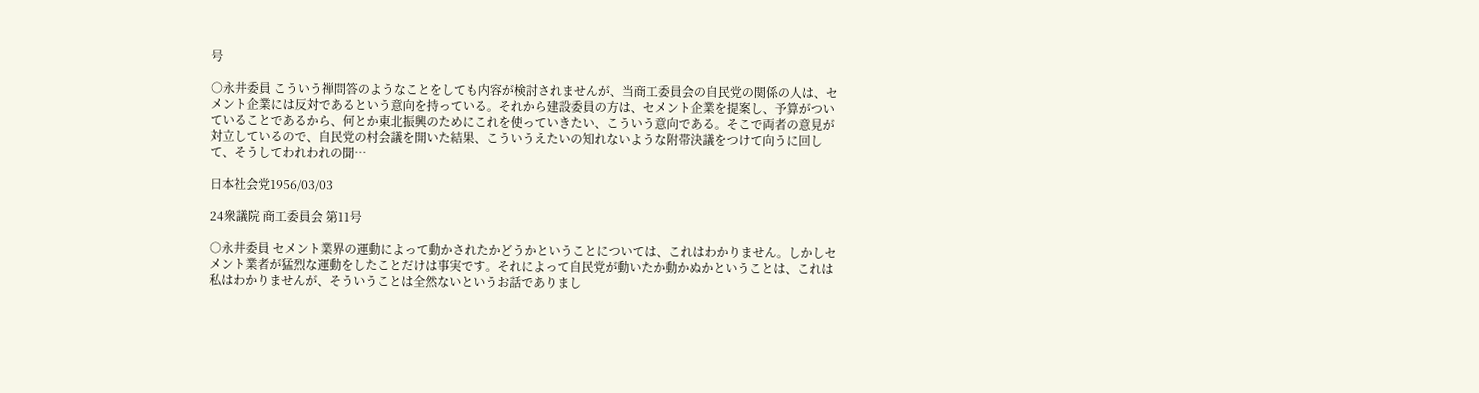号

○永井委員 こういう禅問答のようなことをしても内容が検討されませんが、当商工委員会の自民党の関係の人は、セメント企業には反対であるという意向を持っている。それから建設委員の方は、セメント企業を提案し、予算がついていることであるから、何とか東北振興のためにこれを使っていきたい、こういう意向である。そこで両者の意見が対立しているので、自民党の村会議を開いた結果、こういうえたいの知れないような附帯決議をつけて向うに回して、そうしてわれわれの聞…

日本社会党1956/03/03

24衆議院 商工委員会 第11号

○永井委員 セメント業界の運動によって動かされたかどうかということについては、これはわかりません。しかしセメント業者が猛烈な運動をしたことだけは事実です。それによって自民党が動いたか動かぬかということは、これは私はわかりませんが、そういうことは全然ないというお話でありまし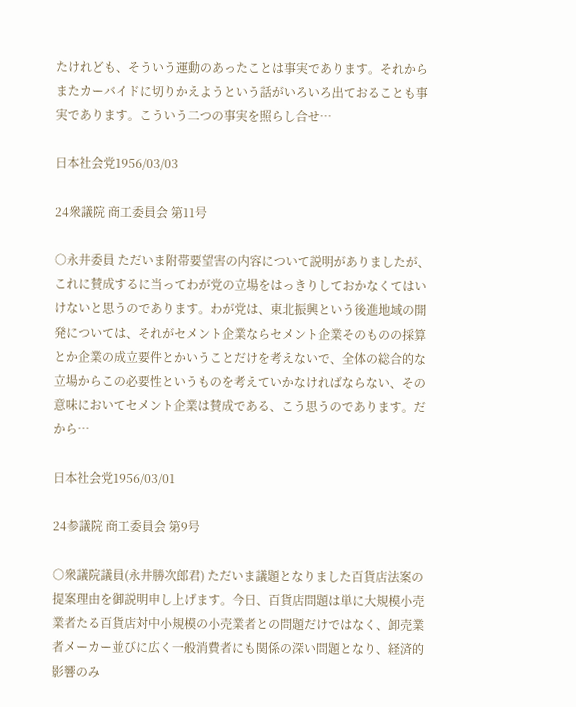たけれども、そういう運動のあったことは事実であります。それからまたカーバイドに切りかえようという話がいろいろ出ておることも事実であります。こういう二つの事実を照らし合せ…

日本社会党1956/03/03

24衆議院 商工委員会 第11号

○永井委員 ただいま附帯要望害の内容について説明がありましたが、これに賛成するに当ってわが党の立場をはっきりしておかなくてはいけないと思うのであります。わが党は、東北振興という後進地域の開発については、それがセメント企業ならセメント企業そのものの採算とか企業の成立要件とかいうことだけを考えないで、全体の総合的な立場からこの必要性というものを考えていかなければならない、その意味においてセメント企業は賛成である、こう思うのであります。だから…

日本社会党1956/03/01

24参議院 商工委員会 第9号

○衆議院議員(永井勝次郎君) ただいま議題となりました百貨店法案の提案理由を御説明申し上げます。今日、百貨店問題は単に大規模小売業者たる百貨店対中小規模の小売業者との問題だけではなく、卸売業者メーカー並びに広く一般消費者にも関係の深い問題となり、経済的影響のみ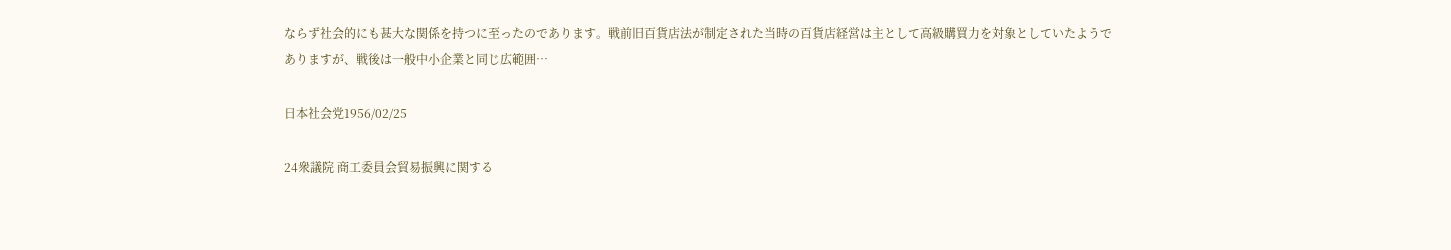ならず社会的にも甚大な関係を持つに至ったのであります。戦前旧百貨店法が制定された当時の百貨店経営は主として高級購買力を対象としていたようでありますが、戦後は一般中小企業と同じ広範囲…

日本社会党1956/02/25

24衆議院 商工委員会貿易振興に関する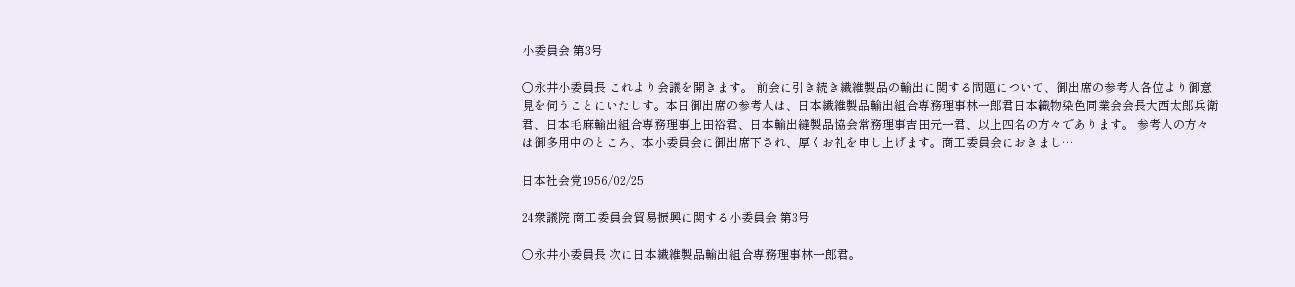小委員会 第3号

○永井小委員長 これより会議を開きます。 前会に引き続き繊維製品の輸出に関する問題について、御出席の参考人各位より御意見を伺うことにいたしす。本日御出席の参考人は、日本繊維製品輸出組合専務理事林一郎君日本織物染色同業会会長大西太郎兵衛君、日本毛麻輸出組合専務理事上田裕君、日本輸出縫製品協会常務理事吉田元一君、以上四名の方々であります。 参考人の方々は御多用中のところ、本小委員会に御出席下され、厚くお礼を申し上げます。商工委員会におきまし…

日本社会党1956/02/25

24衆議院 商工委員会貿易振興に関する小委員会 第3号

○永井小委員長 次に日本繊維製品輸出組合専務理事林一郎君。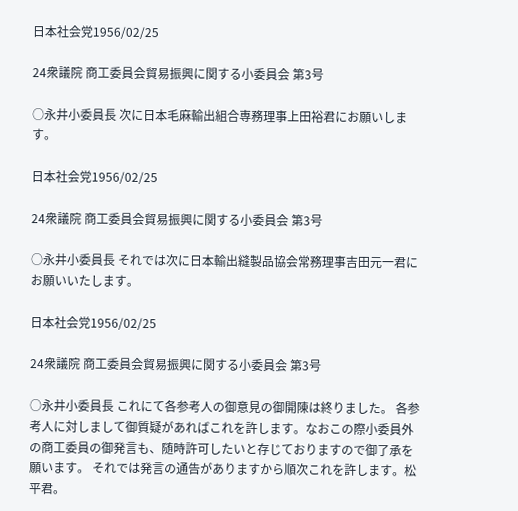日本社会党1956/02/25

24衆議院 商工委員会貿易振興に関する小委員会 第3号

○永井小委員長 次に日本毛麻輸出組合専務理事上田裕君にお願いします。

日本社会党1956/02/25

24衆議院 商工委員会貿易振興に関する小委員会 第3号

○永井小委員長 それでは次に日本輸出縫製品協会常務理事吉田元一君にお願いいたします。

日本社会党1956/02/25

24衆議院 商工委員会貿易振興に関する小委員会 第3号

○永井小委員長 これにて各参考人の御意見の御開陳は終りました。 各参考人に対しまして御質疑があればこれを許します。なおこの際小委員外の商工委員の御発言も、随時許可したいと存じておりますので御了承を願います。 それでは発言の通告がありますから順次これを許します。松平君。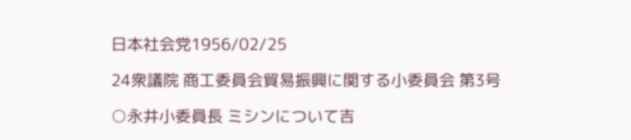日本社会党1956/02/25

24衆議院 商工委員会貿易振興に関する小委員会 第3号

○永井小委員長 ミシンについて吉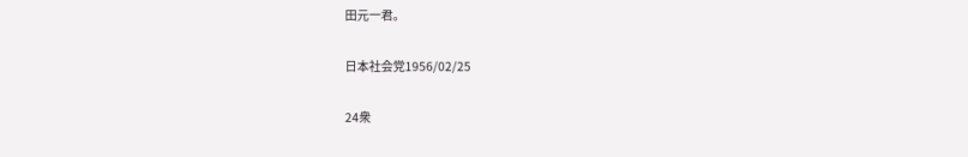田元一君。

日本社会党1956/02/25

24衆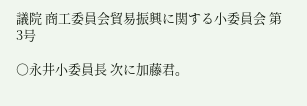議院 商工委員会貿易振興に関する小委員会 第3号

○永井小委員長 次に加藤君。